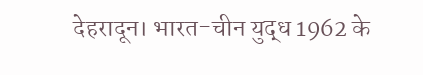देहरादून। भारत-चीन युद्ध 1962 के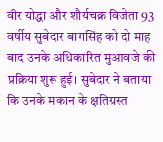वीर योद्धा और शौर्यचक्र विजेता 93 वर्षीय सुबेदार बागसिंह को दो माह बाद उनके अधिकारित मुआवजे की प्रक्रिया शुरू हुई। सुबेदार ने बताया कि उनके मकान के क्षतिग्रस्त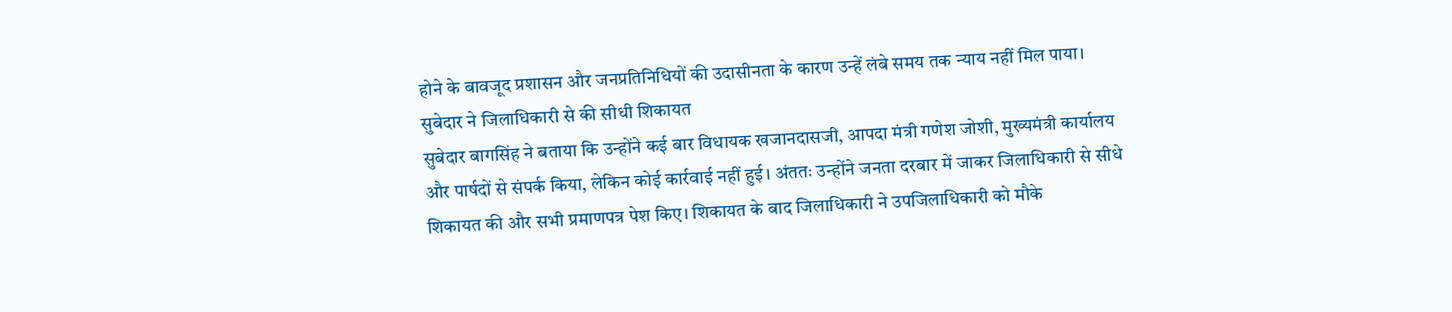होने के बावजूद प्रशासन और जनप्रतिनिधियों की उदासीनता के कारण उन्हें लंबे समय तक न्याय नहीं मिल पाया।
सुबेदार ने जिलाधिकारी से की सीधी शिकायत
सुबेदार बागसिंह ने बताया कि उन्होंने कई बार विधायक खजानदासजी, आपदा मंत्री गणेश जोशी, मुख्यमंत्री कार्यालय और पार्षदों से संपर्क किया, लेकिन कोई कार्रवाई नहीं हुई। अंततः उन्होंने जनता दरबार में जाकर जिलाधिकारी से सीधे शिकायत की और सभी प्रमाणपत्र पेश किए। शिकायत के बाद जिलाधिकारी ने उपजिलाधिकारी को मौके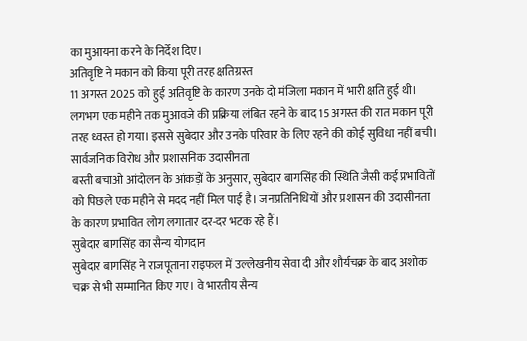का मुआयना करने के निर्देश दिए।
अतिवृष्टि ने मकान को किया पूरी तरह क्षतिग्रस्त
11 अगस्त 2025 को हुई अतिवृष्टि के कारण उनके दो मंजिला मकान में भारी क्षति हुई थी। लगभग एक महीने तक मुआवजे की प्रक्रिया लंबित रहने के बाद 15 अगस्त की रात मकान पूरी तरह ध्वस्त हो गया। इससे सुबेदार और उनके परिवार के लिए रहने की कोई सुविधा नहीं बची।
सार्वजनिक विरोध और प्रशासनिक उदासीनता
बस्ती बचाओ आंदोलन के आंकड़ों के अनुसार, सुबेदार बागसिंह की स्थिति जैसी कई प्रभावितों को पिछले एक महीने से मदद नहीं मिल पाई है। जनप्रतिनिधियों और प्रशासन की उदासीनता के कारण प्रभावित लोग लगातार दर-दर भटक रहे हैं।
सुबेदार बागसिंह का सैन्य योगदान
सुबेदार बागसिंह ने राजपूताना राइफल में उल्लेखनीय सेवा दी और शौर्यचक्र के बाद अशोक चक्र से भी सम्मानित किए गए। वे भारतीय सैन्य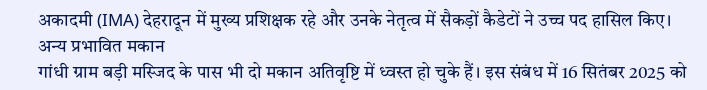अकादमी (IMA) देहरादून में मुख्य प्रशिक्षक रहे और उनके नेतृत्व में सैकड़ों कैडेटों ने उच्च पद हासिल किए।
अन्य प्रभावित मकान
गांधी ग्राम बड़ी मस्जिद के पास भी दो मकान अतिवृष्टि में ध्वस्त हो चुके हैं। इस संबंध में 16 सितंबर 2025 को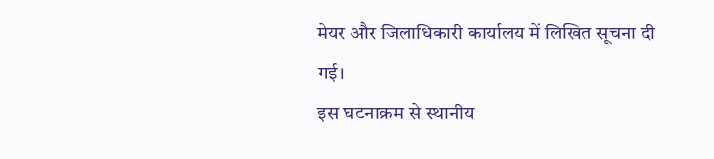मेयर और जिलाधिकारी कार्यालय में लिखित सूचना दी गई।
इस घटनाक्रम से स्थानीय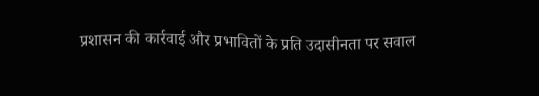प्रशासन की कार्रवाई और प्रभावितों के प्रति उदासीनता पर सवाल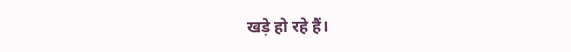खड़े हो रहे हैं।